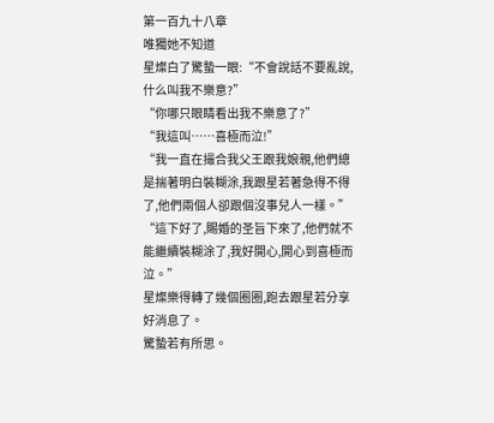第一百九十八章
唯獨她不知道
星燦白了驚蟄一眼:“不會說話不要亂說,什么叫我不樂意?”
“你哪只眼睛看出我不樂意了?”
“我這叫……喜極而泣!”
“我一直在撮合我父王跟我娘親,他們總是揣著明白裝糊涂,我跟星若著急得不得了,他們兩個人卻跟個沒事兒人一樣。”
“這下好了,賜婚的圣旨下來了,他們就不能繼續裝糊涂了,我好開心,開心到喜極而泣。”
星燦樂得轉了幾個圈圈,跑去跟星若分享好消息了。
驚蟄若有所思。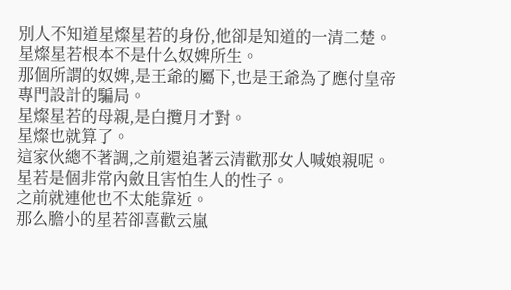別人不知道星燦星若的身份,他卻是知道的一清二楚。
星燦星若根本不是什么奴婢所生。
那個所謂的奴婢,是王爺的屬下,也是王爺為了應付皇帝專門設計的騙局。
星燦星若的母親,是白攬月才對。
星燦也就算了。
這家伙總不著調,之前還追著云清歡那女人喊娘親呢。
星若是個非常內斂且害怕生人的性子。
之前就連他也不太能靠近。
那么膽小的星若卻喜歡云嵐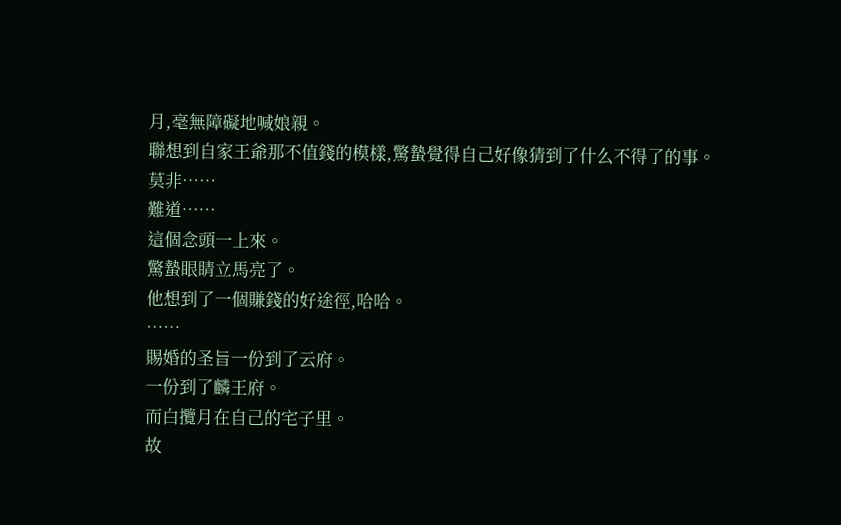月,毫無障礙地喊娘親。
聯想到自家王爺那不值錢的模樣,驚蟄覺得自己好像猜到了什么不得了的事。
莫非……
難道……
這個念頭一上來。
驚蟄眼睛立馬亮了。
他想到了一個賺錢的好途徑,哈哈。
……
賜婚的圣旨一份到了云府。
一份到了麟王府。
而白攬月在自己的宅子里。
故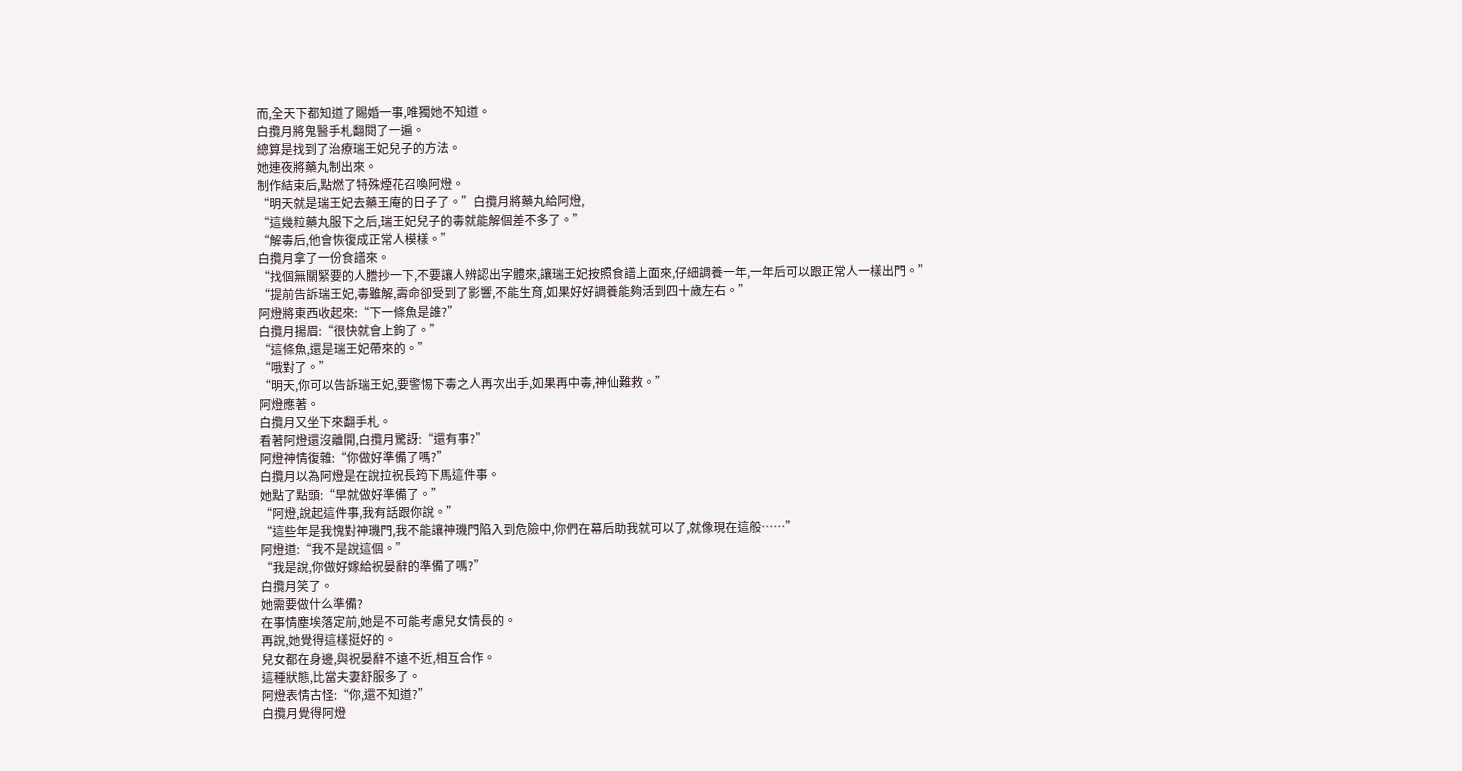而,全天下都知道了賜婚一事,唯獨她不知道。
白攬月將鬼醫手札翻閱了一遍。
總算是找到了治療瑞王妃兒子的方法。
她連夜將藥丸制出來。
制作結束后,點燃了特殊煙花召喚阿燈。
“明天就是瑞王妃去藥王庵的日子了。”白攬月將藥丸給阿燈,
“這幾粒藥丸服下之后,瑞王妃兒子的毒就能解個差不多了。”
“解毒后,他會恢復成正常人模樣。”
白攬月拿了一份食譜來。
“找個無關緊要的人謄抄一下,不要讓人辨認出字體來,讓瑞王妃按照食譜上面來,仔細調養一年,一年后可以跟正常人一樣出門。”
“提前告訴瑞王妃,毒雖解,壽命卻受到了影響,不能生育,如果好好調養能夠活到四十歲左右。”
阿燈將東西收起來:“下一條魚是誰?”
白攬月揚眉:“很快就會上鉤了。”
“這條魚,還是瑞王妃帶來的。”
“哦對了。”
“明天,你可以告訴瑞王妃,要警惕下毒之人再次出手,如果再中毒,神仙難救。”
阿燈應著。
白攬月又坐下來翻手札。
看著阿燈還沒離開,白攬月驚訝:“還有事?”
阿燈神情復雜:“你做好準備了嗎?”
白攬月以為阿燈是在說拉祝長筠下馬這件事。
她點了點頭:“早就做好準備了。”
“阿燈,說起這件事,我有話跟你說。”
“這些年是我愧對神璣門,我不能讓神璣門陷入到危險中,你們在幕后助我就可以了,就像現在這般……”
阿燈道:“我不是說這個。”
“我是說,你做好嫁給祝晏辭的準備了嗎?”
白攬月笑了。
她需要做什么準備?
在事情塵埃落定前,她是不可能考慮兒女情長的。
再說,她覺得這樣挺好的。
兒女都在身邊,與祝晏辭不遠不近,相互合作。
這種狀態,比當夫妻舒服多了。
阿燈表情古怪:“你,還不知道?”
白攬月覺得阿燈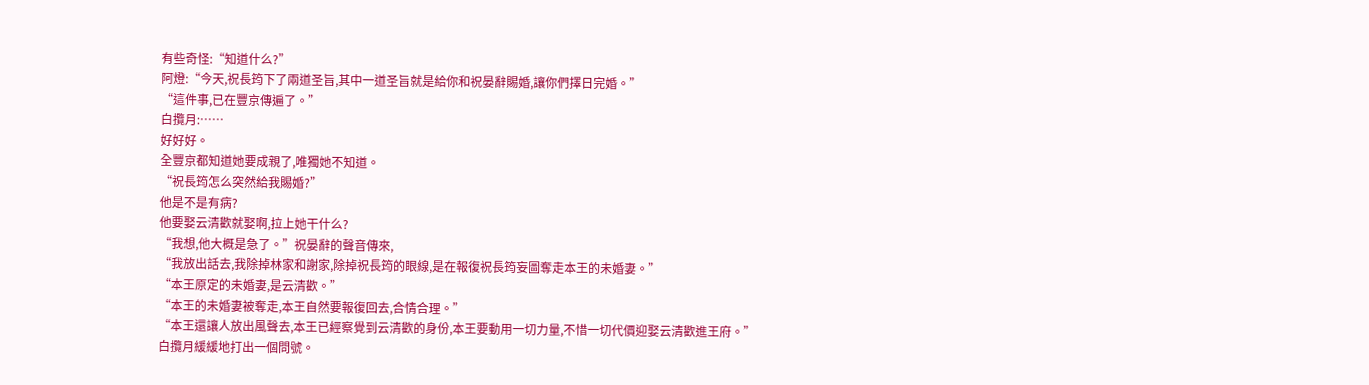有些奇怪:“知道什么?”
阿燈:“今天,祝長筠下了兩道圣旨,其中一道圣旨就是給你和祝晏辭賜婚,讓你們擇日完婚。”
“這件事,已在豐京傳遍了。”
白攬月:……
好好好。
全豐京都知道她要成親了,唯獨她不知道。
“祝長筠怎么突然給我賜婚?”
他是不是有病?
他要娶云清歡就娶啊,拉上她干什么?
“我想,他大概是急了。”祝晏辭的聲音傳來,
“我放出話去,我除掉林家和謝家,除掉祝長筠的眼線,是在報復祝長筠妄圖奪走本王的未婚妻。”
“本王原定的未婚妻,是云清歡。”
“本王的未婚妻被奪走,本王自然要報復回去,合情合理。”
“本王還讓人放出風聲去,本王已經察覺到云清歡的身份,本王要動用一切力量,不惜一切代價迎娶云清歡進王府。”
白攬月緩緩地打出一個問號。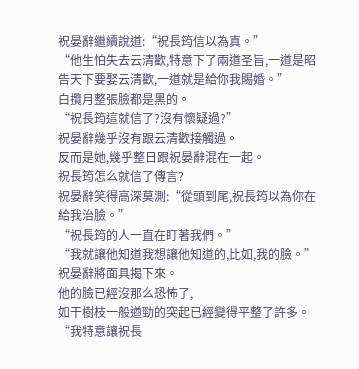祝晏辭繼續說道:“祝長筠信以為真。”
“他生怕失去云清歡,特意下了兩道圣旨,一道是昭告天下要娶云清歡,一道就是給你我賜婚。”
白攬月整張臉都是黑的。
“祝長筠這就信了?沒有懷疑過?”
祝晏辭幾乎沒有跟云清歡接觸過。
反而是她,幾乎整日跟祝晏辭混在一起。
祝長筠怎么就信了傳言?
祝晏辭笑得高深莫測:“從頭到尾,祝長筠以為你在給我治臉。”
“祝長筠的人一直在盯著我們。”
“我就讓他知道我想讓他知道的,比如,我的臉。”
祝晏辭將面具揭下來。
他的臉已經沒那么恐怖了,
如干樹枝一般遒勁的突起已經變得平整了許多。
“我特意讓祝長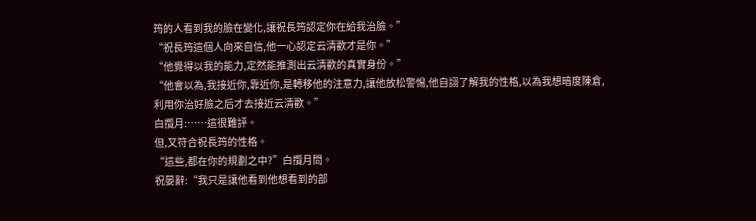筠的人看到我的臉在變化,讓祝長筠認定你在給我治臉。”
“祝長筠這個人向來自信,他一心認定云清歡才是你。”
“他覺得以我的能力,定然能推測出云清歡的真實身份。”
“他會以為,我接近你,靠近你,是轉移他的注意力,讓他放松警惕,他自詡了解我的性格,以為我想暗度陳倉,利用你治好臉之后才去接近云清歡。”
白攬月:……這很難評。
但,又符合祝長筠的性格。
“這些,都在你的規劃之中?”白攬月問。
祝晏辭:“我只是讓他看到他想看到的部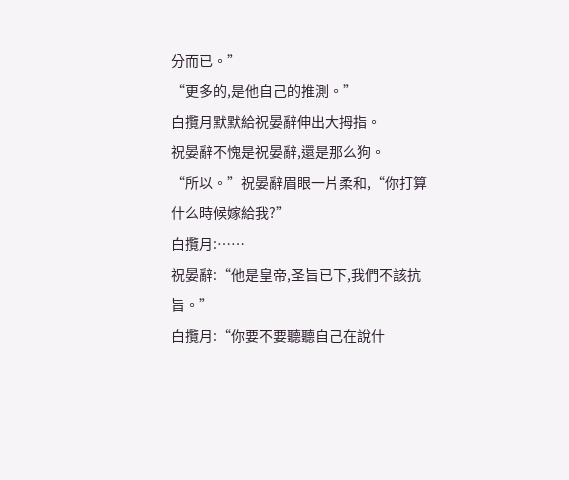分而已。”
“更多的,是他自己的推測。”
白攬月默默給祝晏辭伸出大拇指。
祝晏辭不愧是祝晏辭,還是那么狗。
“所以。”祝晏辭眉眼一片柔和,“你打算什么時候嫁給我?”
白攬月:……
祝晏辭:“他是皇帝,圣旨已下,我們不該抗旨。”
白攬月:“你要不要聽聽自己在說什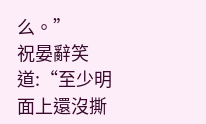么。”
祝晏辭笑道:“至少明面上還沒撕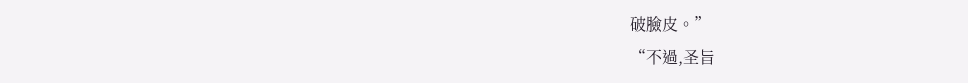破臉皮。”
“不過,圣旨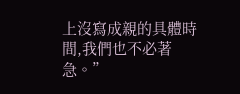上沒寫成親的具體時間,我們也不必著急。”